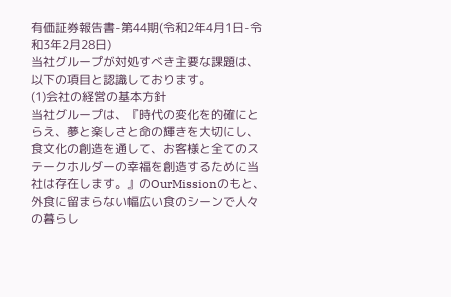有価証券報告書-第44期(令和2年4月1日-令和3年2月28日)
当社グループが対処すべき主要な課題は、以下の項目と認識しております。
(1)会社の経営の基本方針
当社グループは、『時代の変化を的確にとらえ、夢と楽しさと命の輝きを大切にし、食文化の創造を通して、お客様と全てのステークホルダーの幸福を創造するために当社は存在します。』のOurMissionのもと、外食に留まらない幅広い食のシーンで人々の暮らし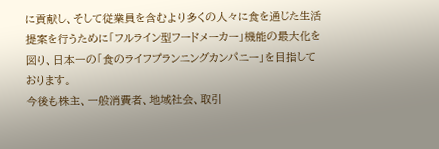に貢献し、そして従業員を含むより多くの人々に食を通じた生活提案を行うために「フルライン型フードメーカー」機能の最大化を図り、日本一の「食のライフプランニングカンパニー」を目指しております。
今後も株主、一般消費者、地域社会、取引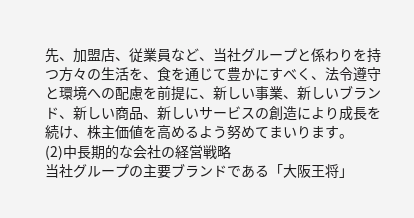先、加盟店、従業員など、当社グループと係わりを持つ方々の生活を、食を通じて豊かにすべく、法令遵守と環境への配慮を前提に、新しい事業、新しいブランド、新しい商品、新しいサービスの創造により成長を続け、株主価値を高めるよう努めてまいります。
(2)中長期的な会社の経営戦略
当社グループの主要ブランドである「大阪王将」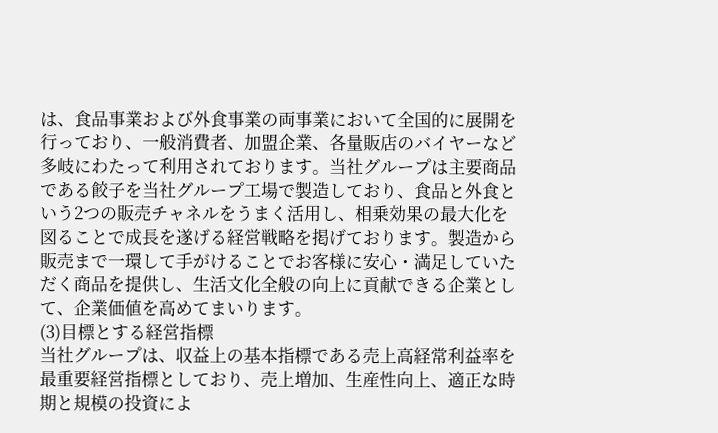は、食品事業および外食事業の両事業において全国的に展開を行っており、一般消費者、加盟企業、各量販店のバイヤーなど多岐にわたって利用されております。当社グループは主要商品である餃子を当社グループ工場で製造しており、食品と外食という2つの販売チャネルをうまく活用し、相乗効果の最大化を図ることで成長を遂げる経営戦略を掲げております。製造から販売まで一環して手がけることでお客様に安心・満足していただく商品を提供し、生活文化全般の向上に貢献できる企業として、企業価値を高めてまいります。
(3)目標とする経営指標
当社グループは、収益上の基本指標である売上高経常利益率を最重要経営指標としており、売上増加、生産性向上、適正な時期と規模の投資によ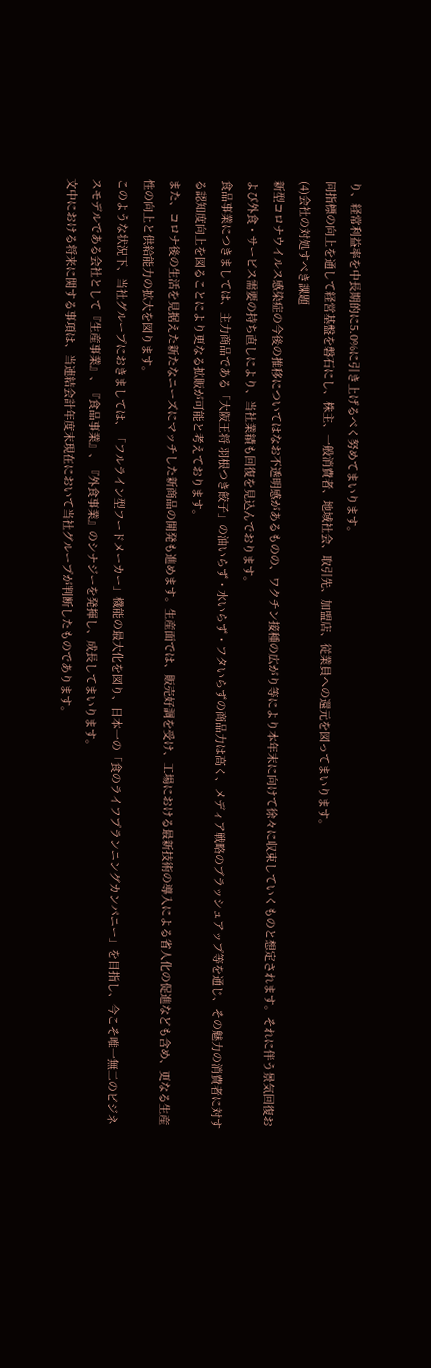り、経常利益率を中長期的に5.0%に引き上げるべく努めてまいります。
同指標の向上を通して経営基盤を磐石にし、株主、一般消費者、地域社会、取引先、加盟店、従業員への還元を図ってまいります。
(4)会社の対処すべき課題
新型コロナウイルス感染症の今後の推移についてはなお不透明感があるものの、ワクチン接種の広がり等により本年末に向けて徐々に収束していくものと想定されます。それに伴う景気回復および外食・サービス需要の持ち直しにより、当社業績も回復を見込んでおります。
食品事業につきましては、主力商品である「大阪王将 羽根つき餃子」の油いらず・水いらず・フタいらずの商品力は高く、メディア戦略のブラッシュアップ等を通じ、その魅力の消費者に対する認知度向上を図ることにより更なる拡販が可能と考えております。
また、コロナ後の生活を見据えた新たなニーズにマッチした新商品の開発も進めます。生産面では、販売好調を受け、工場における最新技術の導入による省人化の促進なども含め、更なる生産性の向上と供給能力の拡大を図ります。
このような状況下、当社グループにおきましては、「フルライン型フードメーカー」機能の最大化を図り、日本一の「食のライフプランニングカンパニー」を目指し、今こそ唯一無二のビジネスモデルである会社として『生産事業』、『食品事業』、『外食事業』のシナジーを発揮し、成長してまいります。
文中における将来に関する事項は、当連結会計年度末現在において当社グループが判断したものであります。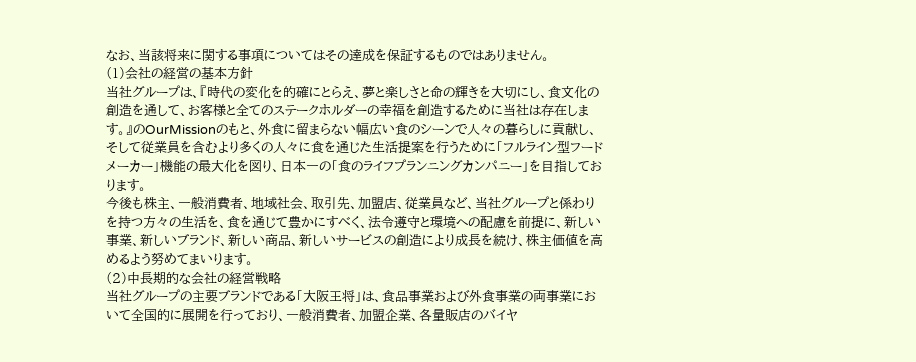なお、当該将来に関する事項についてはその達成を保証するものではありません。
(1)会社の経営の基本方針
当社グループは、『時代の変化を的確にとらえ、夢と楽しさと命の輝きを大切にし、食文化の創造を通して、お客様と全てのステークホルダーの幸福を創造するために当社は存在します。』のOurMissionのもと、外食に留まらない幅広い食のシーンで人々の暮らしに貢献し、そして従業員を含むより多くの人々に食を通じた生活提案を行うために「フルライン型フードメーカー」機能の最大化を図り、日本一の「食のライフプランニングカンパニー」を目指しております。
今後も株主、一般消費者、地域社会、取引先、加盟店、従業員など、当社グループと係わりを持つ方々の生活を、食を通じて豊かにすべく、法令遵守と環境への配慮を前提に、新しい事業、新しいブランド、新しい商品、新しいサービスの創造により成長を続け、株主価値を高めるよう努めてまいります。
(2)中長期的な会社の経営戦略
当社グループの主要ブランドである「大阪王将」は、食品事業および外食事業の両事業において全国的に展開を行っており、一般消費者、加盟企業、各量販店のバイヤ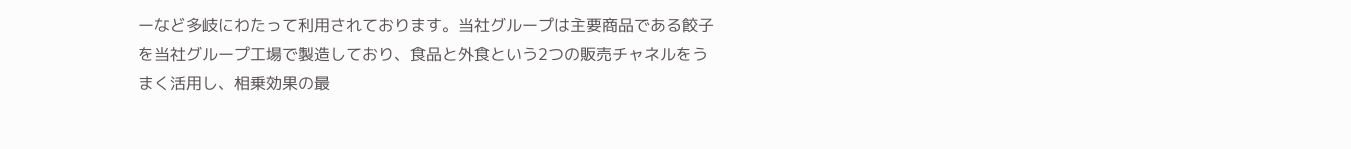ーなど多岐にわたって利用されております。当社グループは主要商品である餃子を当社グループ工場で製造しており、食品と外食という2つの販売チャネルをうまく活用し、相乗効果の最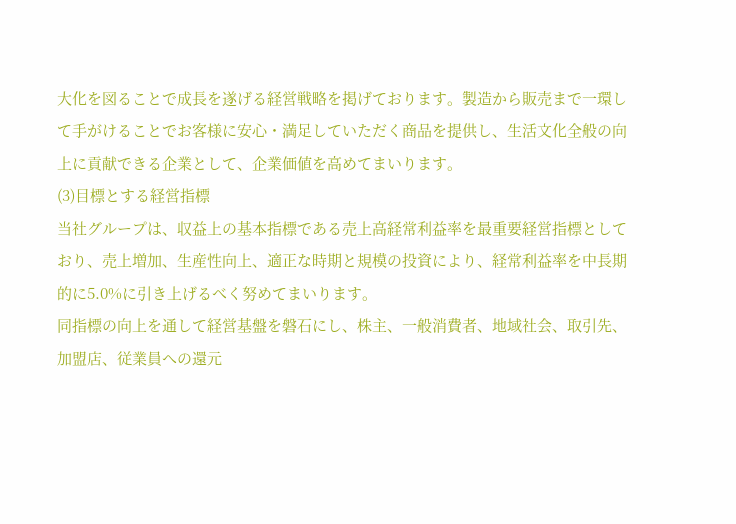大化を図ることで成長を遂げる経営戦略を掲げております。製造から販売まで一環して手がけることでお客様に安心・満足していただく商品を提供し、生活文化全般の向上に貢献できる企業として、企業価値を高めてまいります。
(3)目標とする経営指標
当社グループは、収益上の基本指標である売上高経常利益率を最重要経営指標としており、売上増加、生産性向上、適正な時期と規模の投資により、経常利益率を中長期的に5.0%に引き上げるべく努めてまいります。
同指標の向上を通して経営基盤を磐石にし、株主、一般消費者、地域社会、取引先、加盟店、従業員への還元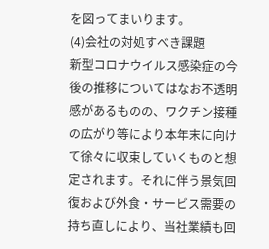を図ってまいります。
(4)会社の対処すべき課題
新型コロナウイルス感染症の今後の推移についてはなお不透明感があるものの、ワクチン接種の広がり等により本年末に向けて徐々に収束していくものと想定されます。それに伴う景気回復および外食・サービス需要の持ち直しにより、当社業績も回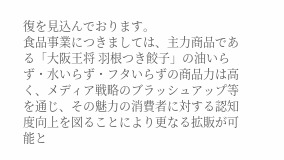復を見込んでおります。
食品事業につきましては、主力商品である「大阪王将 羽根つき餃子」の油いらず・水いらず・フタいらずの商品力は高く、メディア戦略のブラッシュアップ等を通じ、その魅力の消費者に対する認知度向上を図ることにより更なる拡販が可能と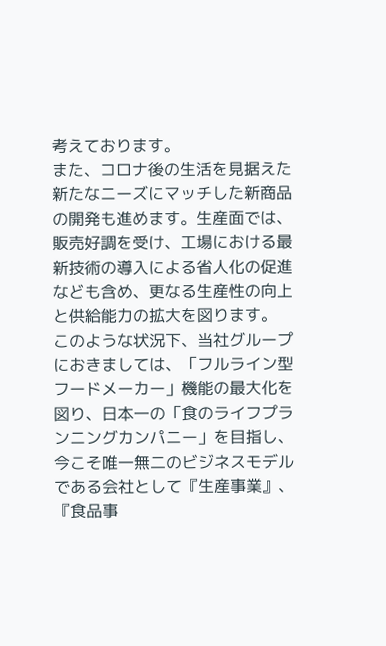考えております。
また、コロナ後の生活を見据えた新たなニーズにマッチした新商品の開発も進めます。生産面では、販売好調を受け、工場における最新技術の導入による省人化の促進なども含め、更なる生産性の向上と供給能力の拡大を図ります。
このような状況下、当社グループにおきましては、「フルライン型フードメーカー」機能の最大化を図り、日本一の「食のライフプランニングカンパニー」を目指し、今こそ唯一無二のビジネスモデルである会社として『生産事業』、『食品事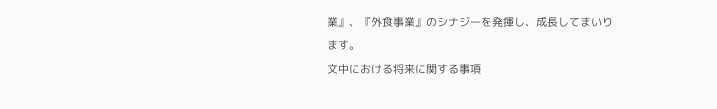業』、『外食事業』のシナジーを発揮し、成長してまいります。
文中における将来に関する事項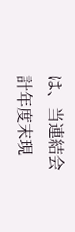は、当連結会計年度末現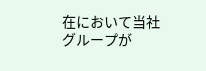在において当社グループが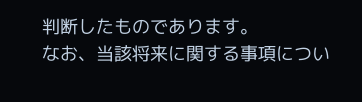判断したものであります。
なお、当該将来に関する事項につい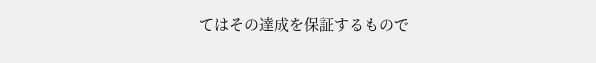てはその達成を保証するもので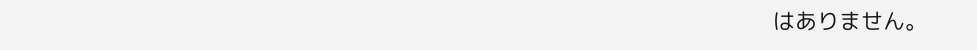はありません。